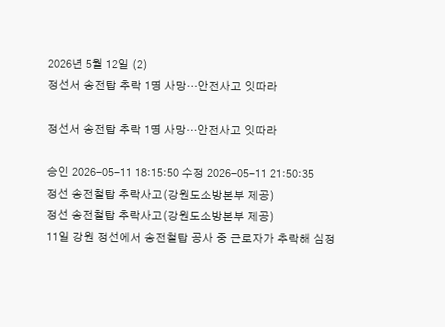2026년 5월 12일 (2)
정선서 송전탑 추락 1명 사망…안전사고 잇따라

정선서 송전탑 추락 1명 사망…안전사고 잇따라

승인 2026-05-11 18:15:50 수정 2026-05-11 21:50:35
정선 송전철탑 추락사고(강원도소방본부 제공)
정선 송전철탑 추락사고(강원도소방본부 제공)
11일 강원 정선에서 송전철탑 공사 중 근로자가 추락해 심정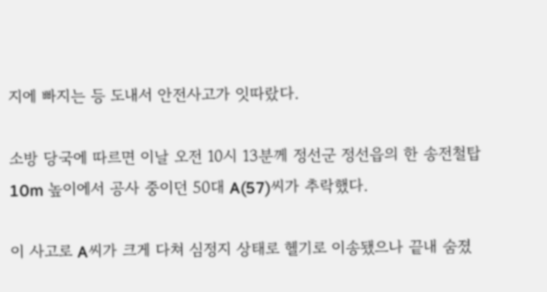지에 빠지는 등 도내서 안전사고가 잇따랐다.

소방 당국에 따르면 이날 오전 10시 13분께 정선군 정선읍의 한 송전철탑 10m 높이에서 공사 중이던 50대 A(57)씨가 추락했다.

이 사고로 A씨가 크게 다쳐 심정지 상태로 헬기로 이송됐으나 끝내 숨졌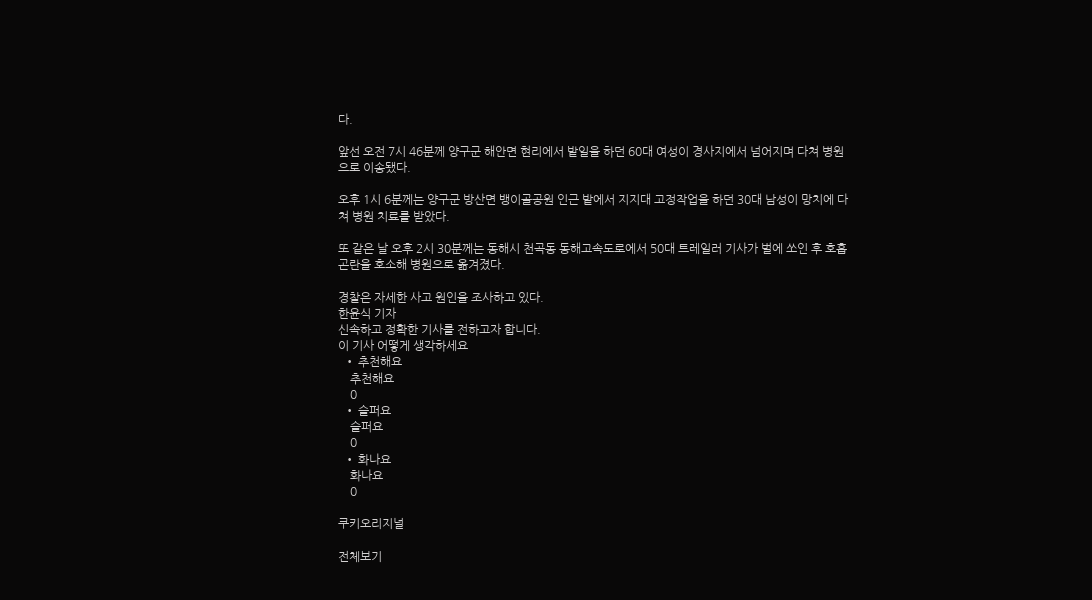다.

앞선 오전 7시 46분께 양구군 해안면 현리에서 밭일을 하던 60대 여성이 경사지에서 넘어지며 다쳐 병원으로 이송됐다.

오후 1시 6분께는 양구군 방산면 뱅이골공원 인근 밭에서 지지대 고정작업을 하던 30대 남성이 망치에 다쳐 병원 치료를 받았다.

또 같은 날 오후 2시 30분께는 동해시 천곡동 동해고속도로에서 50대 트레일러 기사가 벌에 쏘인 후 호흡곤란을 호소해 병원으로 옮겨졌다.

경찰은 자세한 사고 원인을 조사하고 있다.
한윤식 기자
신속하고 정확한 기사를 전하고자 합니다.
이 기사 어떻게 생각하세요
  • 추천해요
    추천해요
    0
  • 슬퍼요
    슬퍼요
    0
  • 화나요
    화나요
    0

쿠키오리지널

전체보기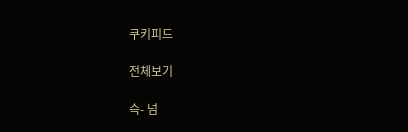쿠키피드

전체보기

슥- 넘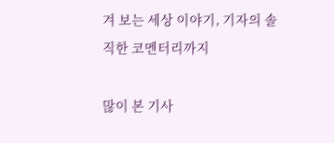겨 보는 세상 이야기, 기자의 솔직한 코멘터리까지

많이 본 기사